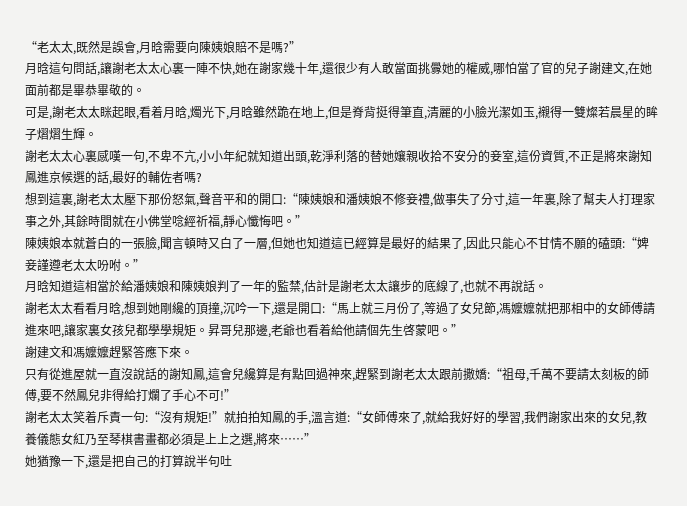“老太太,既然是誤會,月晗需要向陳姨娘賠不是嗎?”
月晗這句問話,讓謝老太太心裏一陣不快,她在謝家幾十年,還很少有人敢當面挑釁她的權威,哪怕當了官的兒子謝建文,在她面前都是畢恭畢敬的。
可是,謝老太太眯起眼,看着月晗,燭光下,月晗雖然跪在地上,但是脊背挺得筆直,清麗的小臉光潔如玉,襯得一雙燦若晨星的眸子熠熠生輝。
謝老太太心裏感嘆一句,不卑不亢,小小年紀就知道出頭,乾淨利落的替她孃親收拾不安分的妾室,這份資質,不正是將來謝知鳳進京候選的話,最好的輔佐者嗎?
想到這裏,謝老太太壓下那份怒氣,聲音平和的開口:“陳姨娘和潘姨娘不修妾禮,做事失了分寸,這一年裏,除了幫夫人打理家事之外,其餘時間就在小佛堂唸經祈福,靜心懺悔吧。”
陳姨娘本就蒼白的一張臉,聞言頓時又白了一層,但她也知道這已經算是最好的結果了,因此只能心不甘情不願的磕頭:“婢妾謹遵老太太吩咐。”
月晗知道這相當於給潘姨娘和陳姨娘判了一年的監禁,估計是謝老太太讓步的底線了,也就不再說話。
謝老太太看看月晗,想到她剛纔的頂撞,沉吟一下,還是開口:“馬上就三月份了,等過了女兒節,馮嬤嬤就把那相中的女師傅請進來吧,讓家裏女孩兒都學學規矩。昇哥兒那邊,老爺也看着給他請個先生啓蒙吧。”
謝建文和馮嬤嬤趕緊答應下來。
只有從進屋就一直沒說話的謝知鳳,這會兒纔算是有點回過神來,趕緊到謝老太太跟前撒嬌:“祖母,千萬不要請太刻板的師傅,要不然鳳兒非得給打爛了手心不可!”
謝老太太笑着斥責一句:“沒有規矩!”就拍拍知鳳的手,溫言道:“女師傅來了,就給我好好的學習,我們謝家出來的女兒,教養儀態女紅乃至琴棋書畫都必須是上上之選,將來……”
她猶豫一下,還是把自己的打算說半句吐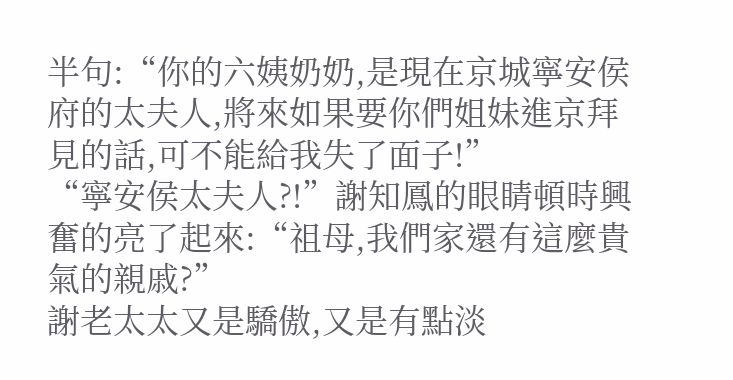半句:“你的六姨奶奶,是現在京城寧安侯府的太夫人,將來如果要你們姐妹進京拜見的話,可不能給我失了面子!”
“寧安侯太夫人?!”謝知鳳的眼睛頓時興奮的亮了起來:“祖母,我們家還有這麼貴氣的親戚?”
謝老太太又是驕傲,又是有點淡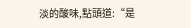淡的酸味,點頭道:“是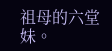祖母的六堂妹。